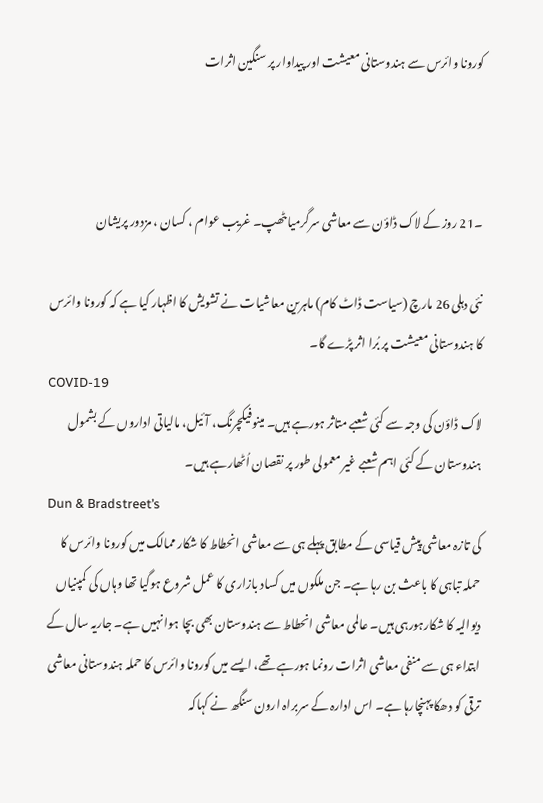کورونا وائرس سے ہندوستانی معیشت اور پیداوار پر سنگین اثرات



۔21 روز کے لاک ڈاؤن سے معاشی سرگرمیاںٹھپ۔ غریب عوام ، کسان ، مزدور پریشان

نئی دہلی 26 مارچ (سیاست ڈاٹ کام) ماہرین معاشیات نے تشویش کا اظہار کیا ہے کہ کورونا وائرس کا ہندوستانی معیشت پر بُرا اثر پڑے گا۔
COVID-19
لاک ڈاؤن کی وجہ سے کئی شعبے متاثر ہورہے ہیں۔ مینوفیکچرنگ، آئیل، مالیاتی اداروں کے بشمول ہندوستان کے کئی اہم شعبے غیر معمولی طور پر نقصان اُٹھارہے ہیں۔
Dun & Bradstreet’s
کی تازہ معاشی پیش قیاسی کے مطابق پہلے ہی سے معاشی انحطاط کا شکار ممالک میں کورونا وائرس کا حملہ تباہی کا باعث بن رہا ہے۔ جن ملکوں میں کساد بازاری کا عمل شروع ہوگیا تھا وہاں کی کمپنیاں دیوالیہ کا شکارہورہی ہیں۔ عالمی معاشی انحطاط سے ہندوستان بھی بچا ہوا نہیں ہے۔ جاریہ سال کے ابتداء ہی سے منفی معاشی اثرات رونما ہورہے تھے، ایسے میں کورونا وائرس کا حملہ ہندوستانی معاشی ترقی کو دھکا پہنچارہا ہے۔ اس ادارہ کے سربراہ ارون سنگھ نے کہاکہ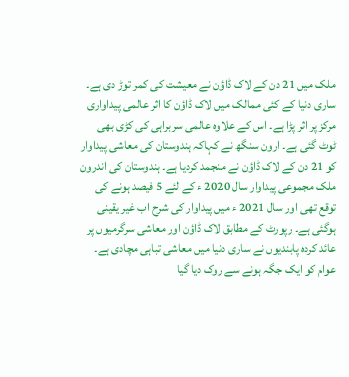ملک میں 21 دن کے لاک ڈاؤن نے معیشت کی کمر توڑ دی ہے۔ ساری دنیا کے کئی ممالک میں لاک ڈاؤن کا اثر عالمی پیداواری مرکز پر اثر پڑا ہے۔ اس کے علاوہ عالمی سربراہی کی کڑی بھی ٹوٹ گئی ہے۔ ارون سنگھ نے کہاکہ ہندوستان کی معاشی پیداوار کو 21 دن کے لاک ڈاؤن نے منجمد کردیا ہے۔ ہندوستان کی اندرون ملک مجموعی پیداوار سال 2020 ء کے لئے 5 فیصد ہونے کی توقع تھی اور سال 2021 ء میں پیداوار کی شرح اب غیر یقینی ہوگئی ہے۔ رپورٹ کے مطابق لاک ڈاؤن اور معاشی سرگرمیوں پر عائد کردہ پابندیوں نے ساری دنیا میں معاشی تباہی مچادی ہے۔ عوام کو ایک جگہ ہونے سے روک دیا گیا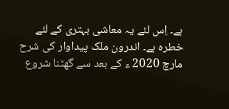ہے۔ اِس لئے یہ معاشی بہتری کے لئے خطرہ ہے۔ اندرون ملک پیداوار کی شرح مارچ 2020 ء کے بعد سے گھٹنا شروع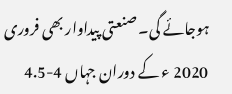ہوجائے گی۔ صنعتی پیداوار بھی فروری 2020 ء کے دوران جہاں 4-4.5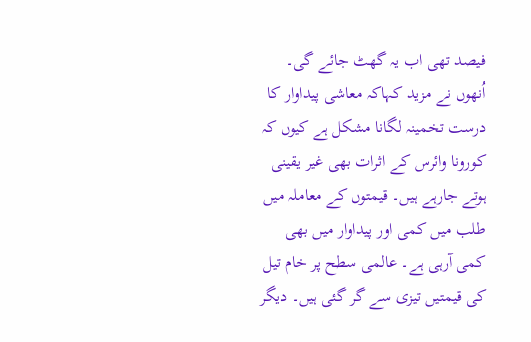فیصد تھی اب یہ گھٹ جائے گی۔ اُنھوں نے مزید کہاکہ معاشی پیداوار کا درست تخمینہ لگانا مشکل ہے کیوں کہ کورونا وائرس کے اثرات بھی غیر یقینی ہوتے جارہے ہیں۔ قیمتوں کے معاملہ میں طلب میں کمی اور پیداوار میں بھی کمی آرہی ہے۔ عالمی سطح پر خام تیل کی قیمتیں تیزی سے گر گئی ہیں۔ دیگر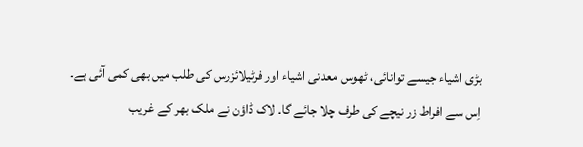بڑی اشیاء جیسے توانائی، ٹھوس معدنی اشیاء اور فرٹیلائزرس کی طلب میں بھی کمی آئی ہے۔ اِس سے افراط زر نیچے کی طرف چلا جائے گا۔ لاک ڈاؤن نے ملک بھر کے غریب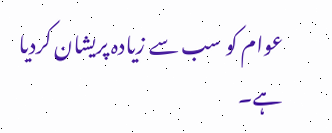عوام کو سب سے زیادہ پریشان کردیا ہے۔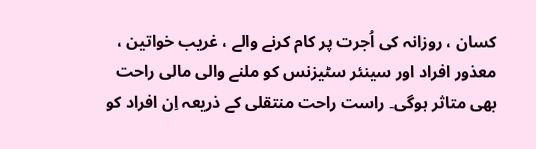کسان ، روزانہ کی اُجرت پر کام کرنے والے ، غریب خواتین ، معذور افراد اور سینئر سٹیزنس کو ملنے والی مالی راحت بھی متاثر ہوگی۔ راست راحت منتقلی کے ذریعہ اِن افراد کو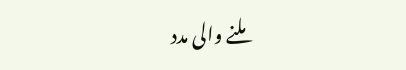ملنے والی مدد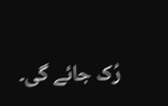رُک جائے گی۔